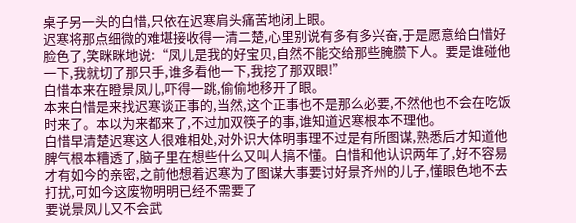桌子另一头的白惜,只依在迟寒肩头痛苦地闭上眼。
迟寒将那点细微的难堪接收得一清二楚,心里别说有多有多兴奋,于是愿意给白惜好脸色了,笑眯眯地说:“凤儿是我的好宝贝,自然不能交给那些腌臜下人。要是谁碰他一下,我就切了那只手,谁多看他一下,我挖了那双眼!”
白惜本来在瞪景凤儿,吓得一跳,偷偷地移开了眼。
本来白惜是来找迟寒谈正事的,当然,这个正事也不是那么必要,不然他也不会在吃饭时来了。本以为来都来了,不过加双筷子的事,谁知道迟寒根本不理他。
白惜早清楚迟寒这人很难相处,对外识大体明事理不过是有所图谋,熟悉后才知道他脾气根本糟透了,脑子里在想些什么又叫人搞不懂。白惜和他认识两年了,好不容易才有如今的亲密,之前他想着迟寒为了图谋大事要讨好景齐州的儿子,懂眼色地不去打扰,可如今这废物明明已经不需要了
要说景凤儿又不会武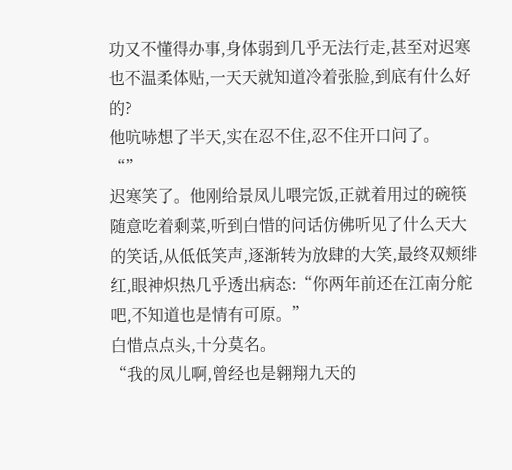功又不懂得办事,身体弱到几乎无法行走,甚至对迟寒也不温柔体贴,一天天就知道冷着张脸,到底有什么好的?
他吭哧想了半天,实在忍不住,忍不住开口问了。
“”
迟寒笑了。他刚给景凤儿喂完饭,正就着用过的碗筷随意吃着剩菜,听到白惜的问话仿佛听见了什么天大的笑话,从低低笑声,逐渐转为放肆的大笑,最终双颊绯红,眼神炽热几乎透出病态:“你两年前还在江南分舵吧,不知道也是情有可原。”
白惜点点头,十分莫名。
“我的凤儿啊,曾经也是翱翔九天的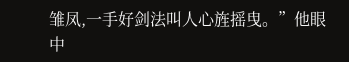雏凤,一手好剑法叫人心旌摇曳。”他眼中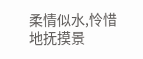柔情似水,怜惜地抚摸景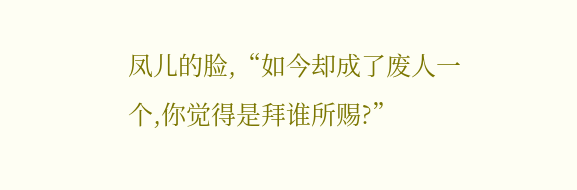凤儿的脸,“如今却成了废人一个,你觉得是拜谁所赐?”